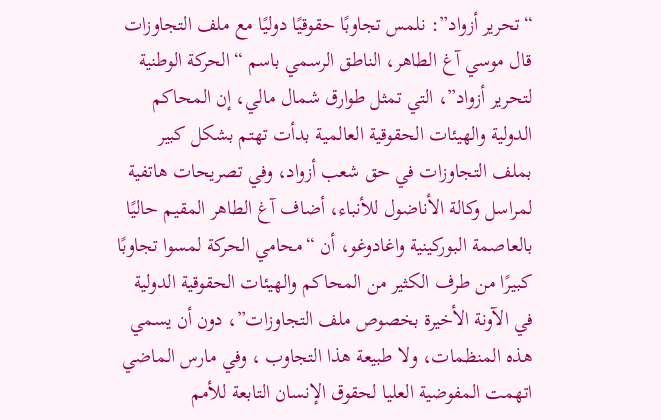“تحرير أزواد”: نلمس تجاوبًا حقوقيًا دوليًا مع ملف التجاوزات
قال موسي آغ الطاهر، الناطق الرسمي باسم “الحركة الوطنية لتحرير أزواد”، التي تمثل طوارق شمال مالي، إن المحاكم الدولية والهيئات الحقوقية العالمية بدأت تهتم بشكل كبير بملف التجاوزات في حق شعب أزواد، وفي تصريحات هاتفية لمراسل وكالة الأناضول للأنباء، أضاف آغ الطاهر المقيم حاليًا بالعاصمة البوركينية واغادوغو، أن “محامي الحركة لمسوا تجاوبًا كبيرًا من طرف الكثير من المحاكم والهيئات الحقوقية الدولية في الآونة الأخيرة بخصوص ملف التجاوزات”، دون أن يسمي هذه المنظمات، ولا طبيعة هذا التجاوب ، وفي مارس الماضي اتهمت المفوضية العليا لحقوق الإنسان التابعة للأمم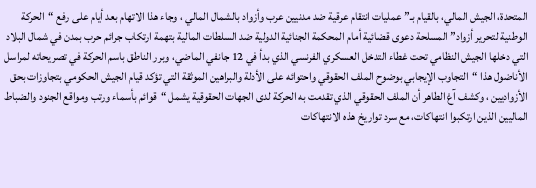المتحدة، الجيش المالي، بالقيام بـ”عمليات انتقام عرقية ضد مدنيين عرب وأزواد بالشمال المالي ، وجاء هذا الاتهام بعد أيام على رفع “الحركة الوطنية لتحرير أزواد” المسلحة دعوى قضائية أمام المحكمة الجنائية الدولية ضد السلطات المالية بتهمة ارتكاب جرائم حرب بمدن في شمال البلاد التي دخلها الجيش النظامي تحت غطاء التدخل العسكري الفرنسي الذي بدأ في 12 جانفي الماضي، وبرر الناطق باسم الحركة في تصريحاته لمراسل الأناضول هذا “التجاوب الإيجابي بوضوح الملف الحقوقي واحتوائه على الأدلة والبراهين الموثقة التي تؤكد قيام الجيش الحكومي بتجاوزات بحق الأزواديين ، وكشف آغ الطاهر أن الملف الحقوقي الذي تقدمت به الحركة لدى الجهات الحقوقية يشمل “قوائم بأسماء ورتب ومواقع الجنود والضباط الماليين الذين ارتكبوا انتهاكات، مع سرد تواريخ هذه الانتهاكات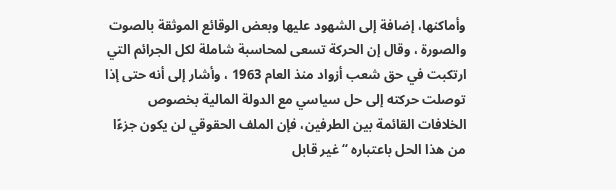وأماكنها، إضافة إلى الشهود عليها وبعض الوقائع الموثقة بالصوت والصورة ، وقال إن الحركة تسعى لمحاسبة شاملة لكل الجرائم التي ارتكبت في حق شعب أزواد منذ العام 1963 ، وأشار إلى أنه حتى إذا توصلت حركته إلى حل سياسي مع الدولة المالية بخصوص الخلافات القائمة بين الطرفين، فإن الملف الحقوقي لن يكون جزءًا من هذا الحل باعتباره “غير قابل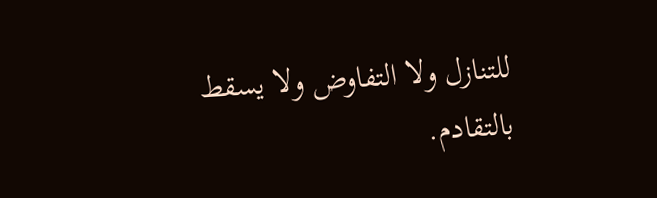للتنازل ولا التفاوض ولا يسقط بالتقادم.